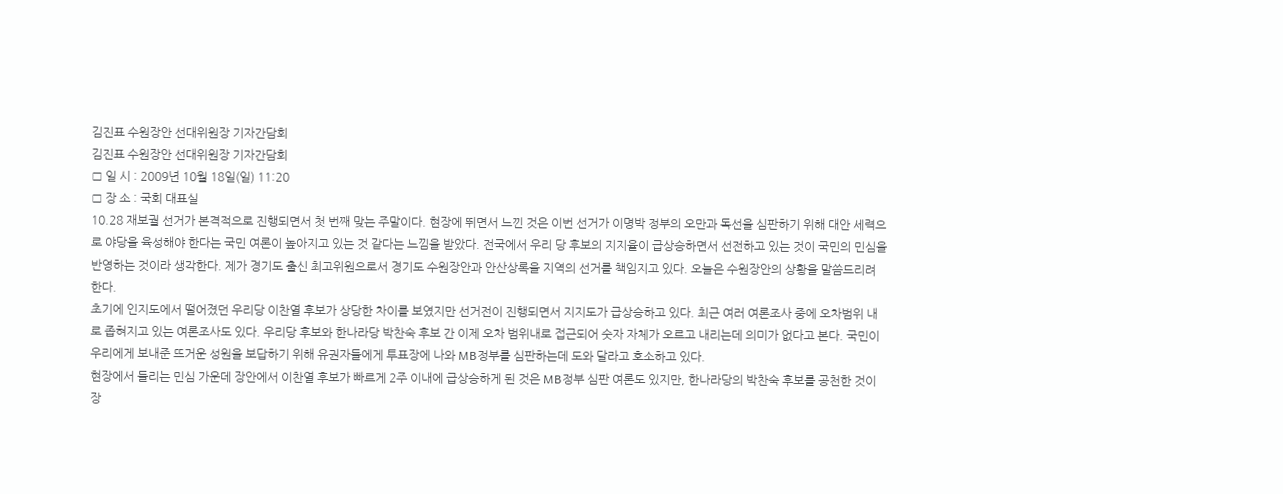김진표 수원장안 선대위원장 기자간담회
김진표 수원장안 선대위원장 기자간담회
□ 일 시 : 2009년 10월 18일(일) 11:20
□ 장 소 : 국회 대표실
10.28 재보궐 선거가 본격적으로 진행되면서 첫 번째 맞는 주말이다. 현장에 뛰면서 느낀 것은 이번 선거가 이명박 정부의 오만과 독선을 심판하기 위해 대안 세력으로 야당을 육성해야 한다는 국민 여론이 높아지고 있는 것 같다는 느낌을 받았다. 전국에서 우리 당 후보의 지지율이 급상승하면서 선전하고 있는 것이 국민의 민심을 반영하는 것이라 생각한다. 제가 경기도 출신 최고위원으로서 경기도 수원장안과 안산상록을 지역의 선거를 책임지고 있다. 오늘은 수원장안의 상황을 말씀드리려 한다.
초기에 인지도에서 떨어졌던 우리당 이찬열 후보가 상당한 차이를 보였지만 선거전이 진행되면서 지지도가 급상승하고 있다. 최근 여러 여론조사 중에 오차범위 내로 좁혀지고 있는 여론조사도 있다. 우리당 후보와 한나라당 박찬숙 후보 간 이제 오차 범위내로 접근되어 숫자 자체가 오르고 내리는데 의미가 없다고 본다. 국민이 우리에게 보내준 뜨거운 성원을 보답하기 위해 유권자들에게 투표장에 나와 MB정부를 심판하는데 도와 달라고 호소하고 있다.
현장에서 들리는 민심 가운데 장안에서 이찬열 후보가 빠르게 2주 이내에 급상승하게 된 것은 MB정부 심판 여론도 있지만, 한나라당의 박찬숙 후보를 공천한 것이 장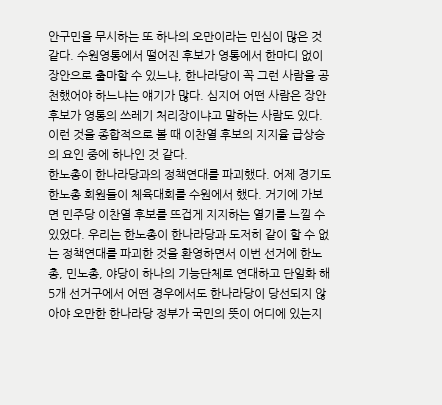안구민을 무시하는 또 하나의 오만이라는 민심이 많은 것 같다. 수원영통에서 떨어진 후보가 영통에서 한마디 없이 장안으로 출마할 수 있느냐, 한나라당이 꼭 그런 사람을 공천했어야 하느냐는 얘기가 많다. 심지어 어떤 사람은 장안 후보가 영통의 쓰레기 처리장이냐고 말하는 사람도 있다. 이런 것을 종합적으로 볼 때 이찬열 후보의 지지율 급상승의 요인 중에 하나인 것 같다.
한노총이 한나라당과의 정책연대를 파괴했다. 어제 경기도 한노총 회원들이 체육대회를 수원에서 했다. 거기에 가보면 민주당 이찬열 후보를 뜨겁게 지지하는 열기를 느낄 수 있었다. 우리는 한노총이 한나라당과 도저히 같이 할 수 없는 정책연대를 파괴한 것을 환영하면서 이번 선거에 한노총, 민노총, 야당이 하나의 기능단체로 연대하고 단일화 해 5개 선거구에서 어떤 경우에서도 한나라당이 당선되지 않아야 오만한 한나라당 정부가 국민의 뜻이 어디에 있는지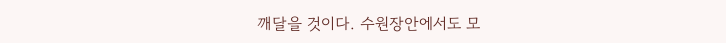깨달을 것이다. 수원장안에서도 모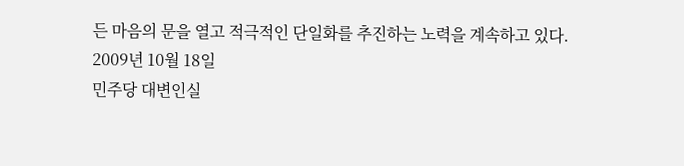든 마음의 문을 열고 적극적인 단일화를 추진하는 노력을 계속하고 있다.
2009년 10월 18일
민주당 대변인실